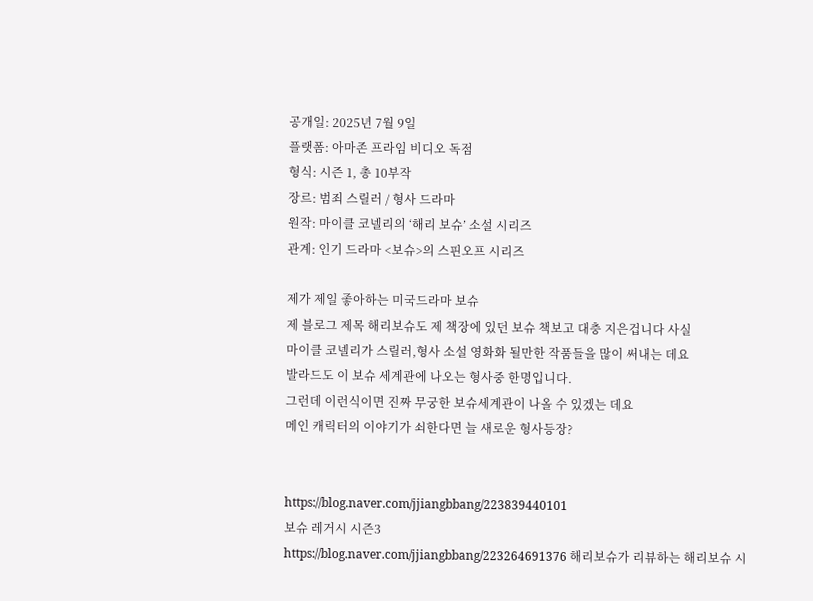공개일: 2025년 7월 9일
플랫폼: 아마존 프라임 비디오 독점
형식: 시즌 1, 총 10부작
장르: 범죄 스릴러 / 형사 드라마
원작: 마이클 코넬리의 ‘해리 보슈’ 소설 시리즈
관계: 인기 드라마 <보슈>의 스핀오프 시리즈

제가 제일 좋아하는 미국드라마 보슈
제 블로그 제목 해리보슈도 제 책장에 있던 보슈 책보고 대충 지은겁니다 사실
마이클 코넬리가 스릴러,형사 소설 영화화 될만한 작품들을 많이 써내는 데요
발라드도 이 보슈 세계관에 나오는 형사중 한명입니다.
그런데 이런식이면 진짜 무궁한 보슈세계관이 나올 수 있겠는 데요
메인 캐릭터의 이야기가 쇠한다면 늘 새로운 형사등장?


https://blog.naver.com/jjiangbbang/223839440101
보슈 레거시 시즌3
https://blog.naver.com/jjiangbbang/223264691376 해리보슈가 리뷰하는 해리보슈 시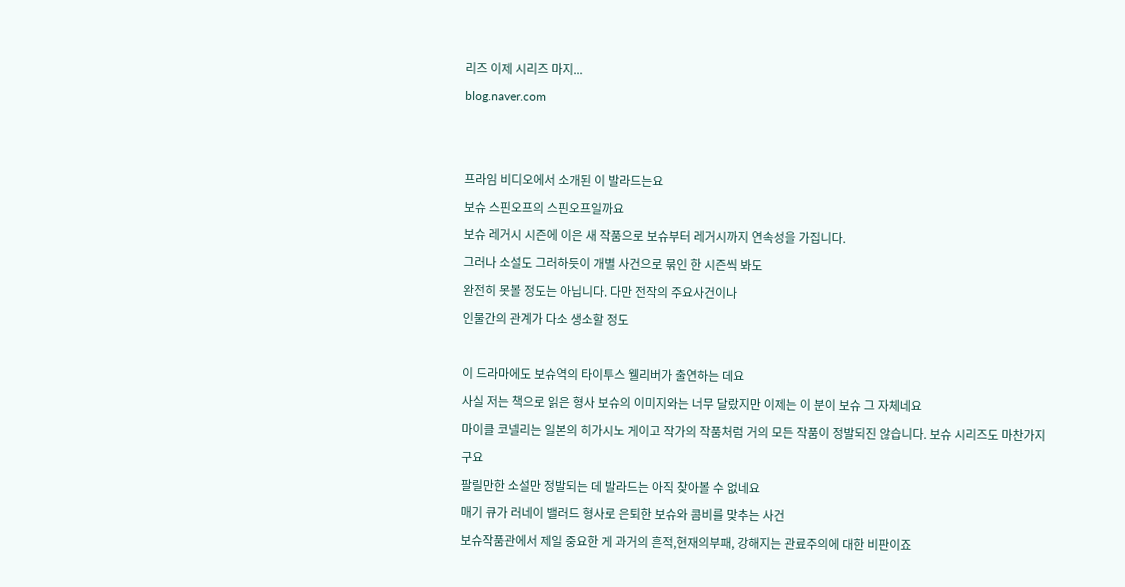리즈 이제 시리즈 마지...
blog.naver.com


프라임 비디오에서 소개된 이 발라드는요
보슈 스핀오프의 스핀오프일까요
보슈 레거시 시즌에 이은 새 작품으로 보슈부터 레거시까지 연속성을 가집니다.
그러나 소설도 그러하듯이 개별 사건으로 묶인 한 시즌씩 봐도
완전히 못볼 정도는 아닙니다. 다만 전작의 주요사건이나
인물간의 관계가 다소 생소할 정도

이 드라마에도 보슈역의 타이투스 웰리버가 출연하는 데요
사실 저는 책으로 읽은 형사 보슈의 이미지와는 너무 달랐지만 이제는 이 분이 보슈 그 자체네요
마이클 코넬리는 일본의 히가시노 게이고 작가의 작품처럼 거의 모든 작품이 정발되진 않습니다. 보슈 시리즈도 마찬가지구요
팔릴만한 소설만 정발되는 데 발라드는 아직 찾아볼 수 없네요
매기 큐가 러네이 밸러드 형사로 은퇴한 보슈와 콤비를 맞추는 사건
보슈작품관에서 제일 중요한 게 과거의 흔적,현재의부패, 강해지는 관료주의에 대한 비판이죠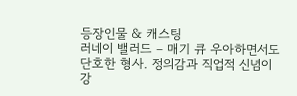등장인물 & 캐스팅
러네이 밸러드 – 매기 큐 우아하면서도 단호한 형사. 정의감과 직업적 신념이 강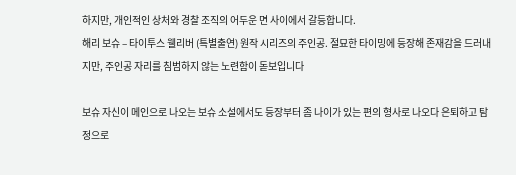하지만, 개인적인 상처와 경찰 조직의 어두운 면 사이에서 갈등합니다.
해리 보슈 – 타이투스 웰리버 (특별출연) 원작 시리즈의 주인공. 절묘한 타이밍에 등장해 존재감을 드러내지만, 주인공 자리를 침범하지 않는 노련함이 돋보입니다

보슈 자신이 메인으로 나오는 보슈 소설에서도 등장부터 좀 나이가 있는 편의 형사로 나오다 은퇴하고 탐정으로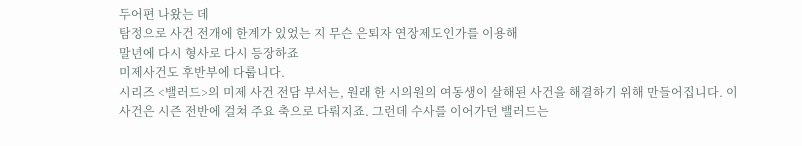두어편 나왔는 데
탐정으로 사건 전개에 한계가 있었는 지 무슨 은퇴자 연장제도인가를 이용해
말년에 다시 형사로 다시 등장하죠
미제사건도 후반부에 다룹니다.
시리즈 <밸러드>의 미제 사건 전담 부서는, 원래 한 시의원의 여동생이 살해된 사건을 해결하기 위해 만들어집니다. 이 사건은 시즌 전반에 걸쳐 주요 축으로 다뤄지죠. 그런데 수사를 이어가던 밸러드는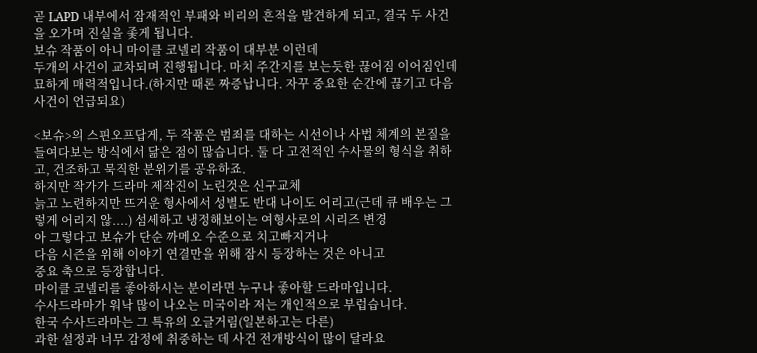곧 LAPD 내부에서 잠재적인 부패와 비리의 흔적을 발견하게 되고, 결국 두 사건을 오가며 진실을 좇게 됩니다.
보슈 작품이 아니 마이클 코넬리 작품이 대부분 이런데
두개의 사건이 교차되며 진행됩니다. 마치 주간지를 보는듯한 끊어짐 이어짐인데
묘하게 매력적입니다.(하지만 때론 짜증납니다. 자꾸 중요한 순간에 끊기고 다음 사건이 언급되요)

<보슈>의 스핀오프답게, 두 작품은 범죄를 대하는 시선이나 사법 체계의 본질을 들여다보는 방식에서 닮은 점이 많습니다. 둘 다 고전적인 수사물의 형식을 취하고, 건조하고 묵직한 분위기를 공유하죠.
하지만 작가가 드라마 제작진이 노린것은 신구교체
늙고 노련하지만 뜨거운 형사에서 성별도 반대 나이도 어리고(근데 큐 배우는 그렇게 어리지 않....) 섬세하고 냉정해보이는 여형사로의 시리즈 변경
아 그렇다고 보슈가 단순 까메오 수준으로 치고빠지거나
다음 시즌을 위해 이야기 연결만을 위해 잠시 등장하는 것은 아니고
중요 축으로 등장합니다.
마이클 코넬리를 좋아하시는 분이라면 누구나 좋아할 드라마입니다.
수사드라마가 워낙 많이 나오는 미국이라 저는 개인적으로 부럽습니다.
한국 수사드라마는 그 특유의 오글거림(일본하고는 다른)
과한 설정과 너무 감정에 취중하는 데 사건 전개방식이 많이 달라요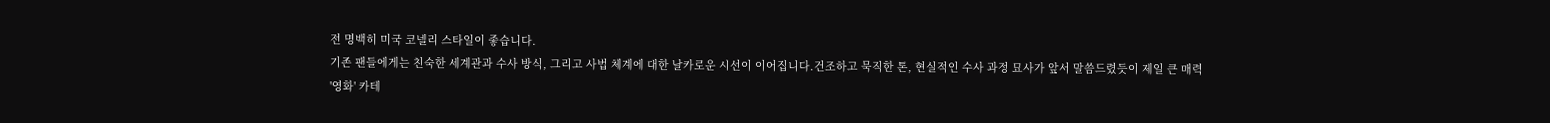전 명백히 미국 코넬리 스타일이 좋습니다.
기존 팬들에게는 친숙한 세계관과 수사 방식, 그리고 사법 체계에 대한 날카로운 시선이 이어집니다.건조하고 묵직한 톤, 현실적인 수사 과정 묘사가 앞서 말씀드렸듯이 제일 큰 매력
'영화' 카테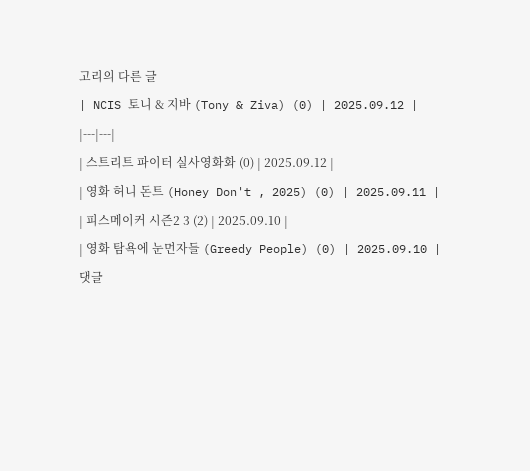고리의 다른 글
| NCIS 토니 & 지바 (Tony & Ziva) (0) | 2025.09.12 |
|---|---|
| 스트리트 파이터 실사영화화 (0) | 2025.09.12 |
| 영화 허니 돈트 (Honey Don't , 2025) (0) | 2025.09.11 |
| 피스메이커 시즌2 3 (2) | 2025.09.10 |
| 영화 탐욕에 눈먼자들 (Greedy People) (0) | 2025.09.10 |
댓글